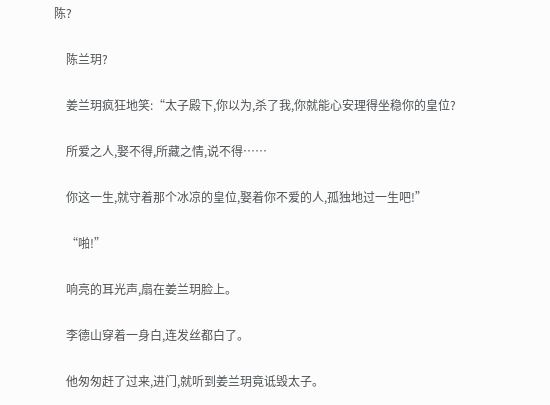陈?

    陈兰玥?

    姜兰玥疯狂地笑:“太子殿下,你以为,杀了我,你就能心安理得坐稳你的皇位?

    所爱之人,娶不得,所藏之情,说不得……

    你这一生,就守着那个冰凉的皇位,娶着你不爱的人,孤独地过一生吧!”

    “啪!”

    响亮的耳光声,扇在姜兰玥脸上。

    李德山穿着一身白,连发丝都白了。

    他匆匆赶了过来,进门,就听到姜兰玥竟诋毁太子。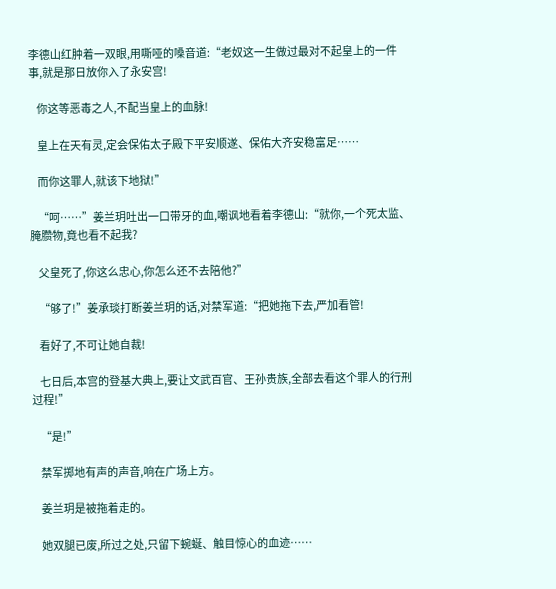李德山红肿着一双眼,用嘶哑的嗓音道:“老奴这一生做过最对不起皇上的一件事,就是那日放你入了永安宫!

    你这等恶毒之人,不配当皇上的血脉!

    皇上在天有灵,定会保佑太子殿下平安顺遂、保佑大齐安稳富足……

    而你这罪人,就该下地狱!”

    “呵……”姜兰玥吐出一口带牙的血,嘲讽地看着李德山:“就你,一个死太监、腌臜物,竟也看不起我?

    父皇死了,你这么忠心,你怎么还不去陪他?”

    “够了!”姜承琰打断姜兰玥的话,对禁军道:“把她拖下去,严加看管!

    看好了,不可让她自裁!

    七日后,本宫的登基大典上,要让文武百官、王孙贵族,全部去看这个罪人的行刑过程!”

    “是!”

    禁军掷地有声的声音,响在广场上方。

    姜兰玥是被拖着走的。

    她双腿已废,所过之处,只留下蜿蜒、触目惊心的血迹……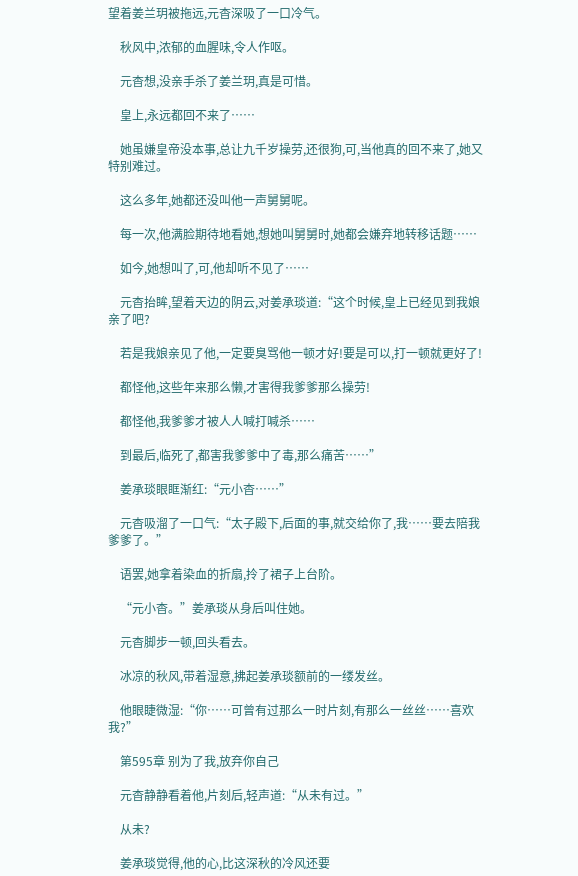望着姜兰玥被拖远,元杳深吸了一口冷气。

    秋风中,浓郁的血腥味,令人作呕。

    元杳想,没亲手杀了姜兰玥,真是可惜。

    皇上,永远都回不来了……

    她虽嫌皇帝没本事,总让九千岁操劳,还很狗,可,当他真的回不来了,她又特别难过。

    这么多年,她都还没叫他一声舅舅呢。

    每一次,他满脸期待地看她,想她叫舅舅时,她都会嫌弃地转移话题……

    如今,她想叫了,可,他却听不见了……

    元杳抬眸,望着天边的阴云,对姜承琰道:“这个时候,皇上已经见到我娘亲了吧?

    若是我娘亲见了他,一定要臭骂他一顿才好!要是可以,打一顿就更好了!

    都怪他,这些年来那么懒,才害得我爹爹那么操劳!

    都怪他,我爹爹才被人人喊打喊杀……

    到最后,临死了,都害我爹爹中了毒,那么痛苦……”

    姜承琰眼眶渐红:“元小杳……”

    元杳吸溜了一口气:“太子殿下,后面的事,就交给你了,我……要去陪我爹爹了。”

    语罢,她拿着染血的折扇,拎了裙子上台阶。

    “元小杳。”姜承琰从身后叫住她。

    元杳脚步一顿,回头看去。

    冰凉的秋风,带着湿意,拂起姜承琰额前的一缕发丝。

    他眼睫微湿:“你……可曾有过那么一时片刻,有那么一丝丝……喜欢我?”

    第595章 别为了我,放弃你自己

    元杳静静看着他,片刻后,轻声道:“从未有过。”

    从未?

    姜承琰觉得,他的心,比这深秋的冷风还要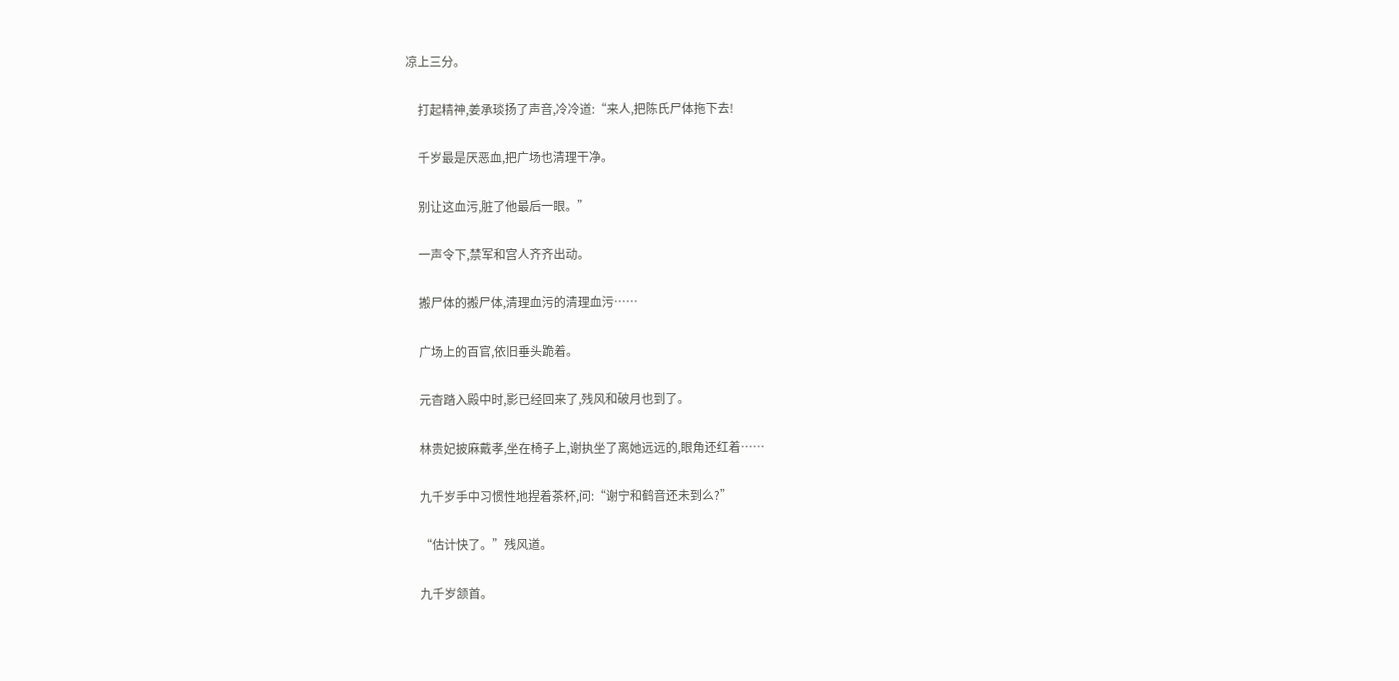凉上三分。

    打起精神,姜承琰扬了声音,冷冷道:“来人,把陈氏尸体拖下去!

    千岁最是厌恶血,把广场也清理干净。

    别让这血污,脏了他最后一眼。”

    一声令下,禁军和宫人齐齐出动。

    搬尸体的搬尸体,清理血污的清理血污……

    广场上的百官,依旧垂头跪着。

    元杳踏入殿中时,影已经回来了,残风和破月也到了。

    林贵妃披麻戴孝,坐在椅子上,谢执坐了离她远远的,眼角还红着……

    九千岁手中习惯性地捏着茶杯,问:“谢宁和鹤音还未到么?”

    “估计快了。”残风道。

    九千岁颔首。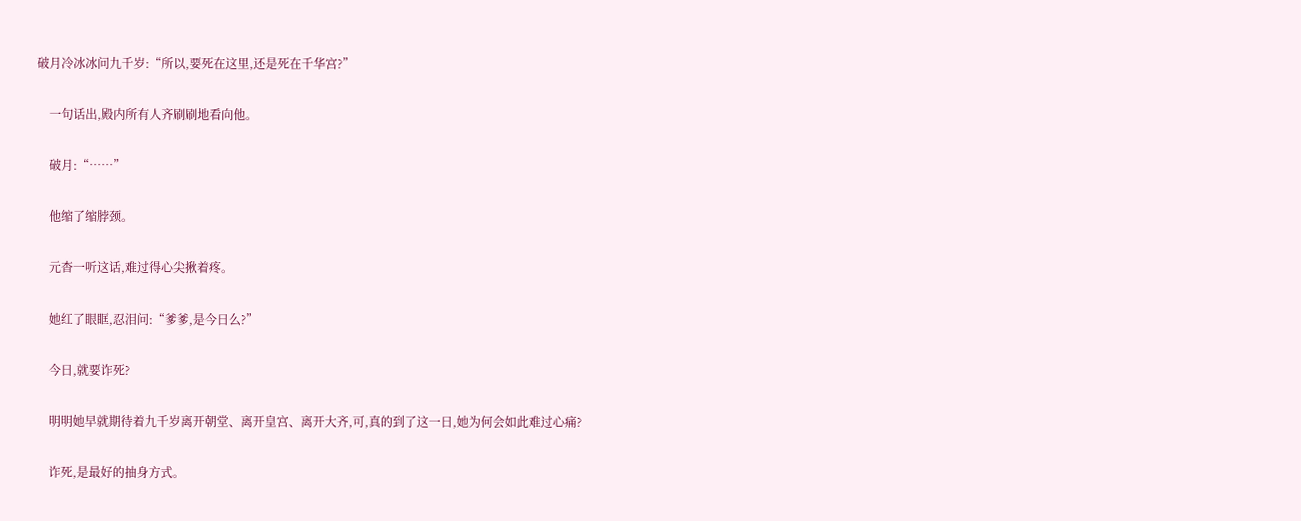破月冷冰冰问九千岁:“所以,要死在这里,还是死在千华宫?”

    一句话出,殿内所有人齐刷刷地看向他。

    破月:“……”

    他缩了缩脖颈。

    元杳一听这话,难过得心尖揪着疼。

    她红了眼眶,忍泪问:“爹爹,是今日么?”

    今日,就要诈死?

    明明她早就期待着九千岁离开朝堂、离开皇宫、离开大齐,可,真的到了这一日,她为何会如此难过心痛?

    诈死,是最好的抽身方式。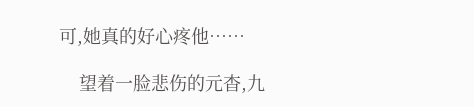可,她真的好心疼他……

    望着一脸悲伤的元杳,九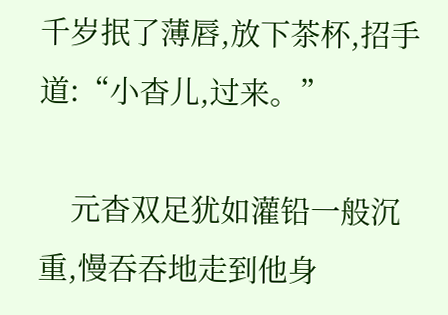千岁抿了薄唇,放下茶杯,招手道:“小杳儿,过来。”

    元杳双足犹如灌铅一般沉重,慢吞吞地走到他身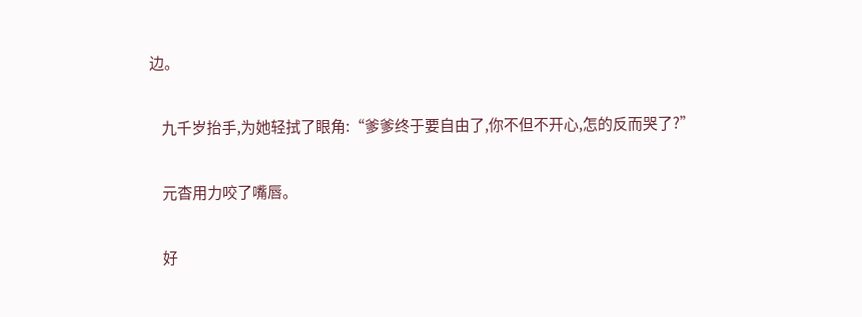边。

    九千岁抬手,为她轻拭了眼角:“爹爹终于要自由了,你不但不开心,怎的反而哭了?”

    元杳用力咬了嘴唇。

    好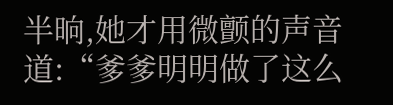半晌,她才用微颤的声音道:“爹爹明明做了这么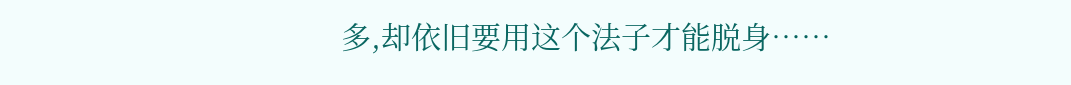多,却依旧要用这个法子才能脱身……